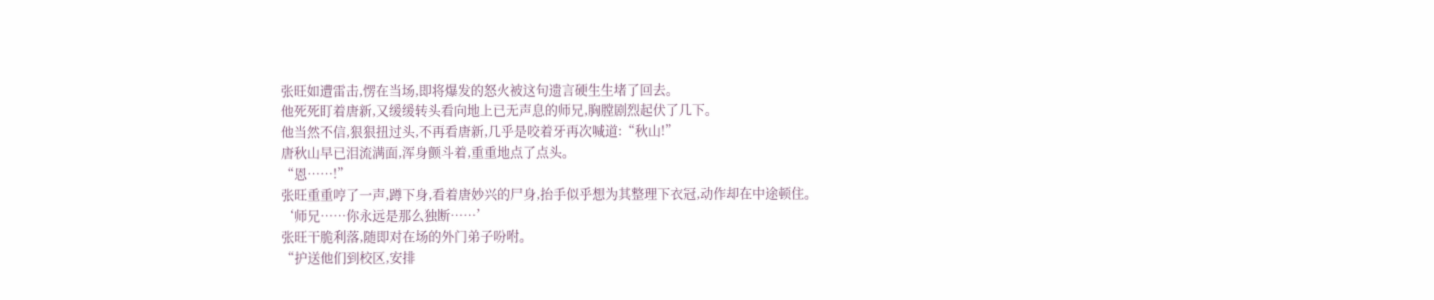张旺如遭雷击,愣在当场,即将爆发的怒火被这句遗言硬生生堵了回去。
他死死盯着唐新,又缓缓转头看向地上已无声息的师兄,胸膛剧烈起伏了几下。
他当然不信,狠狠扭过头,不再看唐新,几乎是咬着牙再次喊道:“秋山!”
唐秋山早已泪流满面,浑身颤斗着,重重地点了点头。
“恩……!”
张旺重重哼了一声,蹲下身,看着唐妙兴的尸身,抬手似乎想为其整理下衣冠,动作却在中途顿住。
‘师兄……你永远是那么独断……’
张旺干脆利落,随即对在场的外门弟子吩咐。
“护送他们到校区,安排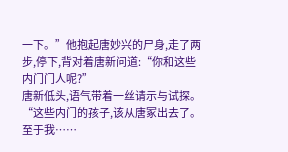一下。”他抱起唐妙兴的尸身,走了两步,停下,背对着唐新问道:“你和这些内门门人呢?”
唐新低头,语气带着一丝请示与试探。
“这些内门的孩子,该从唐冢出去了。至于我……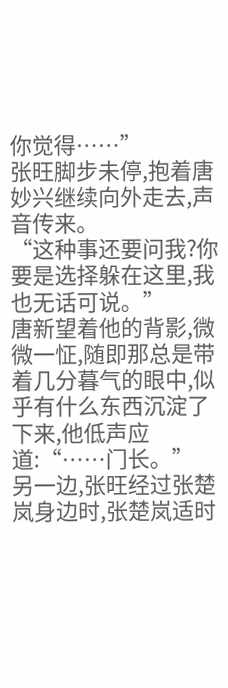你觉得……”
张旺脚步未停,抱着唐妙兴继续向外走去,声音传来。
“这种事还要问我?你要是选择躲在这里,我也无话可说。”
唐新望着他的背影,微微一怔,随即那总是带着几分暮气的眼中,似乎有什么东西沉淀了下来,他低声应道:“……门长。”
另一边,张旺经过张楚岚身边时,张楚岚适时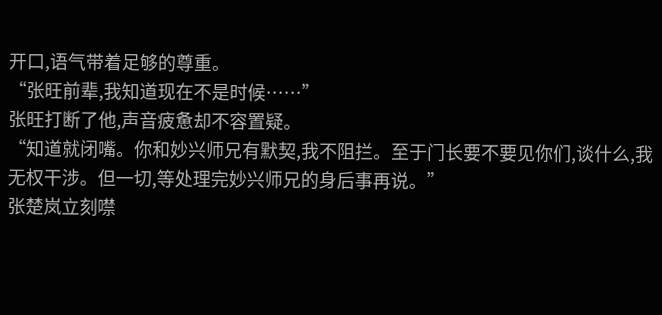开口,语气带着足够的尊重。
“张旺前辈,我知道现在不是时候……”
张旺打断了他,声音疲惫却不容置疑。
“知道就闭嘴。你和妙兴师兄有默契,我不阻拦。至于门长要不要见你们,谈什么,我无权干涉。但一切,等处理完妙兴师兄的身后事再说。”
张楚岚立刻噤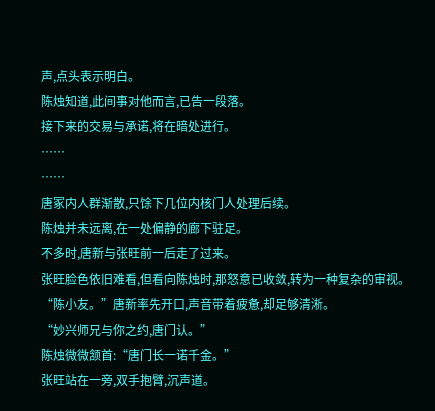声,点头表示明白。
陈烛知道,此间事对他而言,已告一段落。
接下来的交易与承诺,将在暗处进行。
……
……
唐冢内人群渐散,只馀下几位内核门人处理后续。
陈烛并未远离,在一处偏静的廊下驻足。
不多时,唐新与张旺前一后走了过来。
张旺脸色依旧难看,但看向陈烛时,那怒意已收敛,转为一种复杂的审视。
“陈小友。”唐新率先开口,声音带着疲惫,却足够清淅。
“妙兴师兄与你之约,唐门认。”
陈烛微微颔首:“唐门长一诺千金。”
张旺站在一旁,双手抱臂,沉声道。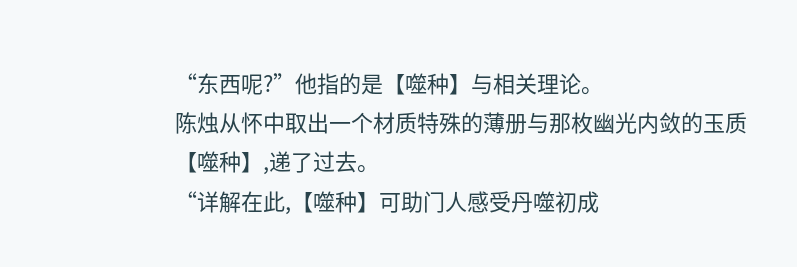“东西呢?”他指的是【噬种】与相关理论。
陈烛从怀中取出一个材质特殊的薄册与那枚幽光内敛的玉质【噬种】,递了过去。
“详解在此,【噬种】可助门人感受丹噬初成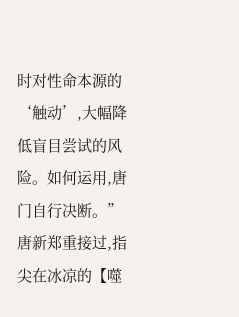时对性命本源的‘触动’,大幅降低盲目尝试的风险。如何运用,唐门自行决断。”
唐新郑重接过,指尖在冰凉的【噬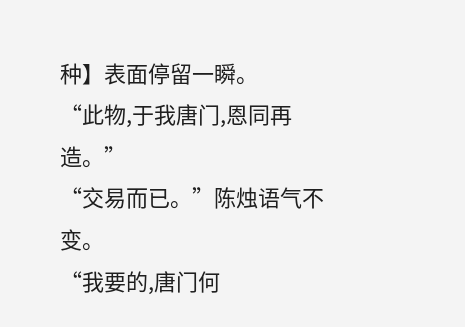种】表面停留一瞬。
“此物,于我唐门,恩同再造。”
“交易而已。”陈烛语气不变。
“我要的,唐门何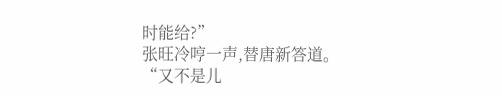时能给?”
张旺冷哼一声,替唐新答道。
“又不是儿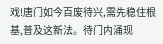戏!唐门如今百废待兴,需先稳住根基,普及这新法。待门内涌现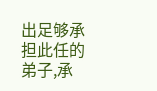出足够承担此任的弟子,承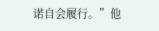诺自会履行。”他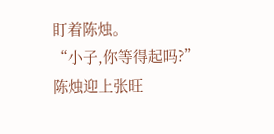盯着陈烛。
“小子,你等得起吗?”
陈烛迎上张旺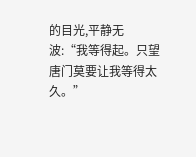的目光,平静无波:“我等得起。只望唐门莫要让我等得太久。”